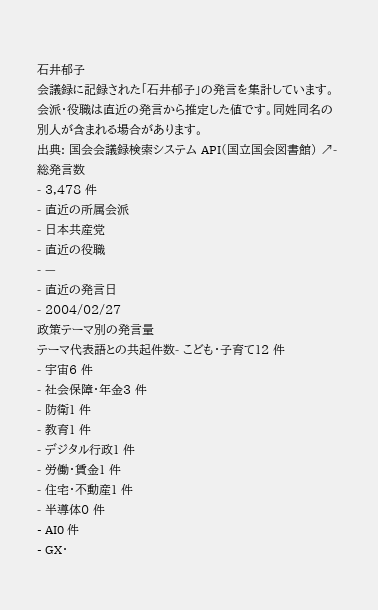石井郁子
会議録に記録された「石井郁子」の発言を集計しています。会派・役職は直近の発言から推定した値です。同姓同名の別人が含まれる場合があります。
出典: 国会会議録検索システム API(国立国会図書館) ↗- 総発言数
- 3,478 件
- 直近の所属会派
- 日本共産党
- 直近の役職
- —
- 直近の発言日
- 2004/02/27
政策テーマ別の発言量
テーマ代表語との共起件数- こども・子育て12 件
- 宇宙6 件
- 社会保障・年金3 件
- 防衛1 件
- 教育1 件
- デジタル行政1 件
- 労働・賃金1 件
- 住宅・不動産1 件
- 半導体0 件
- AI0 件
- GX・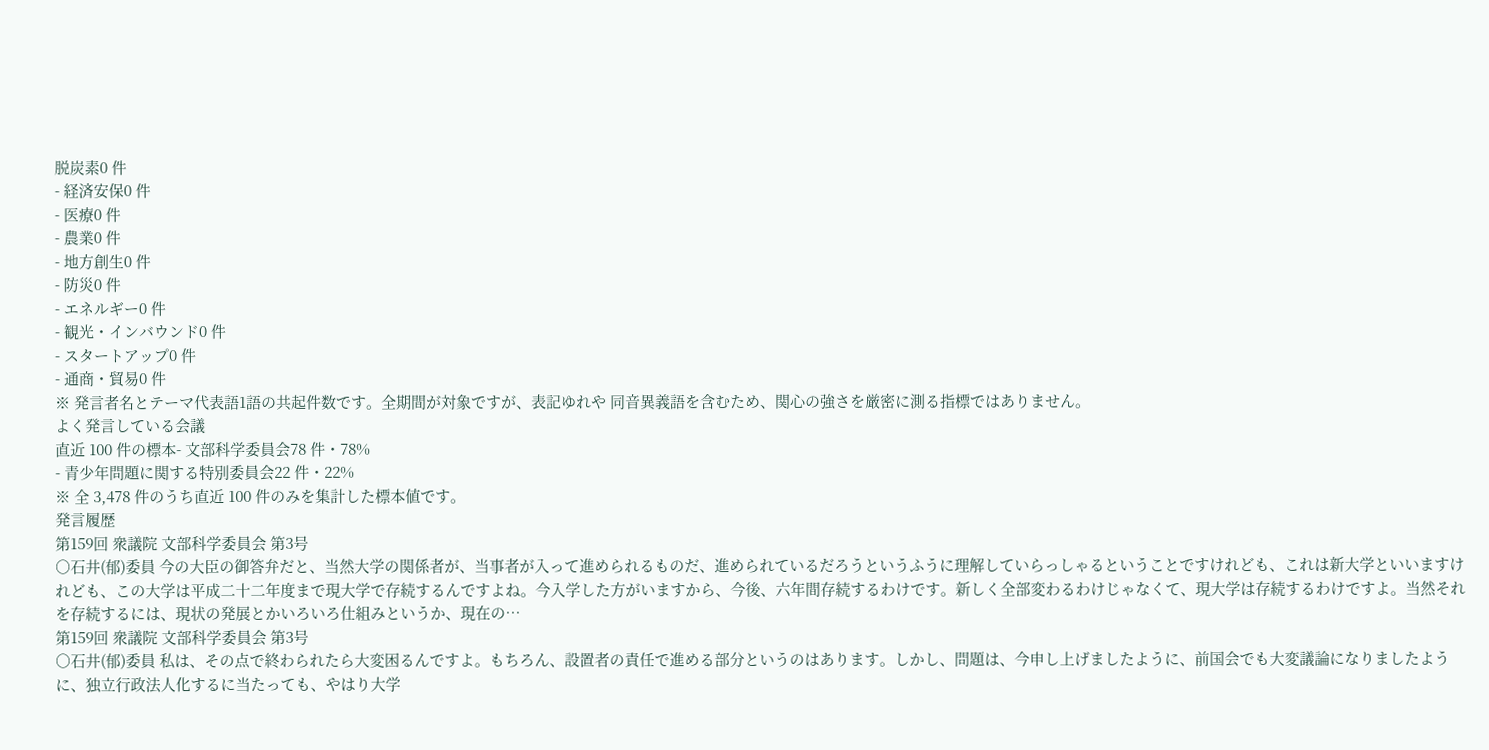脱炭素0 件
- 経済安保0 件
- 医療0 件
- 農業0 件
- 地方創生0 件
- 防災0 件
- エネルギー0 件
- 観光・インバウンド0 件
- スタートアップ0 件
- 通商・貿易0 件
※ 発言者名とテーマ代表語1語の共起件数です。全期間が対象ですが、表記ゆれや 同音異義語を含むため、関心の強さを厳密に測る指標ではありません。
よく発言している会議
直近 100 件の標本- 文部科学委員会78 件・78%
- 青少年問題に関する特別委員会22 件・22%
※ 全 3,478 件のうち直近 100 件のみを集計した標本値です。
発言履歴
第159回 衆議院 文部科学委員会 第3号
○石井(郁)委員 今の大臣の御答弁だと、当然大学の関係者が、当事者が入って進められるものだ、進められているだろうというふうに理解していらっしゃるということですけれども、これは新大学といいますけれども、この大学は平成二十二年度まで現大学で存続するんですよね。今入学した方がいますから、今後、六年間存続するわけです。新しく全部変わるわけじゃなくて、現大学は存続するわけですよ。当然それを存続するには、現状の発展とかいろいろ仕組みというか、現在の…
第159回 衆議院 文部科学委員会 第3号
○石井(郁)委員 私は、その点で終わられたら大変困るんですよ。もちろん、設置者の責任で進める部分というのはあります。しかし、問題は、今申し上げましたように、前国会でも大変議論になりましたように、独立行政法人化するに当たっても、やはり大学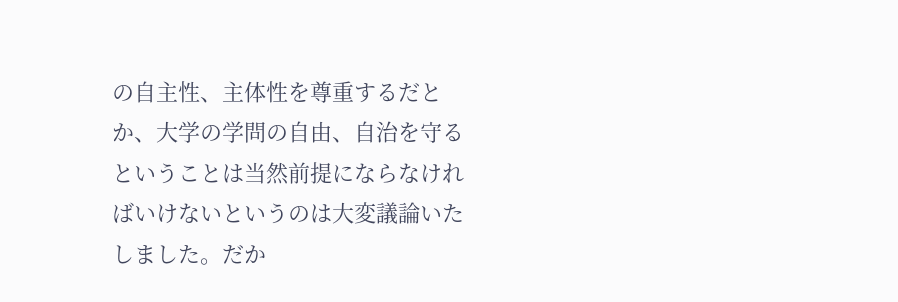の自主性、主体性を尊重するだとか、大学の学問の自由、自治を守るということは当然前提にならなければいけないというのは大変議論いたしました。だか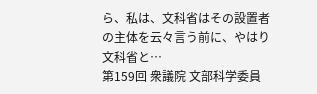ら、私は、文科省はその設置者の主体を云々言う前に、やはり文科省と…
第159回 衆議院 文部科学委員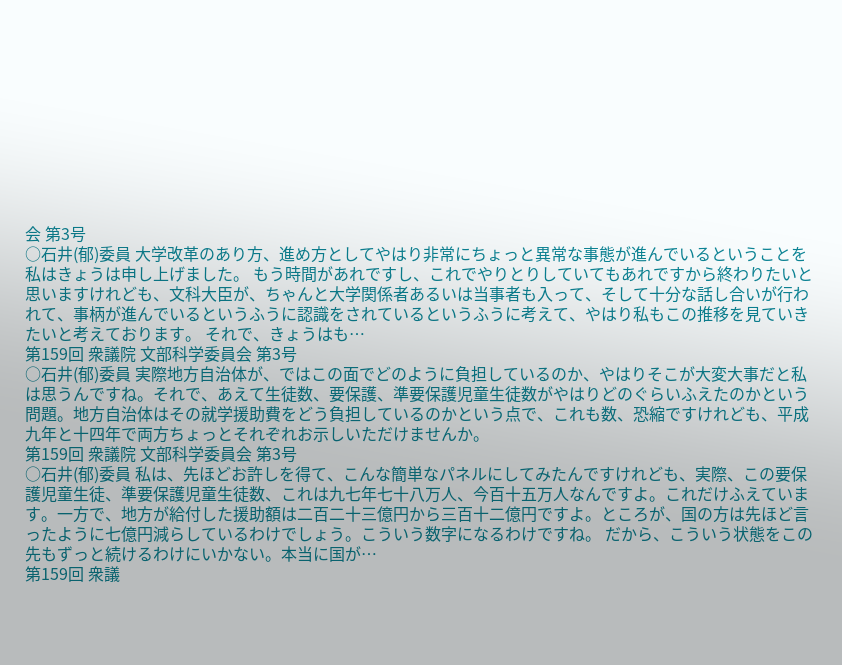会 第3号
○石井(郁)委員 大学改革のあり方、進め方としてやはり非常にちょっと異常な事態が進んでいるということを私はきょうは申し上げました。 もう時間があれですし、これでやりとりしていてもあれですから終わりたいと思いますけれども、文科大臣が、ちゃんと大学関係者あるいは当事者も入って、そして十分な話し合いが行われて、事柄が進んでいるというふうに認識をされているというふうに考えて、やはり私もこの推移を見ていきたいと考えております。 それで、きょうはも…
第159回 衆議院 文部科学委員会 第3号
○石井(郁)委員 実際地方自治体が、ではこの面でどのように負担しているのか、やはりそこが大変大事だと私は思うんですね。それで、あえて生徒数、要保護、準要保護児童生徒数がやはりどのぐらいふえたのかという問題。地方自治体はその就学援助費をどう負担しているのかという点で、これも数、恐縮ですけれども、平成九年と十四年で両方ちょっとそれぞれお示しいただけませんか。
第159回 衆議院 文部科学委員会 第3号
○石井(郁)委員 私は、先ほどお許しを得て、こんな簡単なパネルにしてみたんですけれども、実際、この要保護児童生徒、準要保護児童生徒数、これは九七年七十八万人、今百十五万人なんですよ。これだけふえています。一方で、地方が給付した援助額は二百二十三億円から三百十二億円ですよ。ところが、国の方は先ほど言ったように七億円減らしているわけでしょう。こういう数字になるわけですね。 だから、こういう状態をこの先もずっと続けるわけにいかない。本当に国が…
第159回 衆議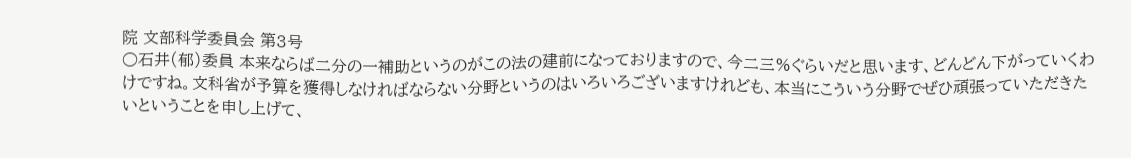院 文部科学委員会 第3号
○石井(郁)委員 本来ならば二分の一補助というのがこの法の建前になっておりますので、今二三%ぐらいだと思います、どんどん下がっていくわけですね。文科省が予算を獲得しなければならない分野というのはいろいろございますけれども、本当にこういう分野でぜひ頑張っていただきたいということを申し上げて、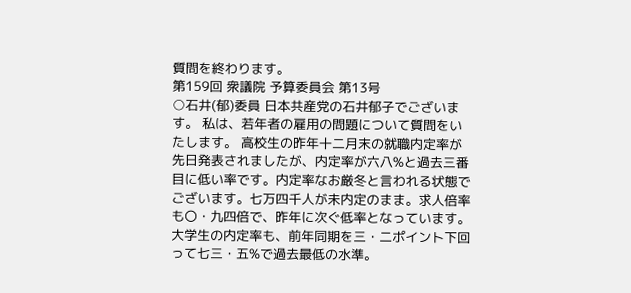質問を終わります。
第159回 衆議院 予算委員会 第13号
○石井(郁)委員 日本共産党の石井郁子でございます。 私は、若年者の雇用の問題について質問をいたします。 高校生の昨年十二月末の就職内定率が先日発表されましたが、内定率が六八%と過去三番目に低い率です。内定率なお厳冬と言われる状態でございます。七万四千人が未内定のまま。求人倍率も〇・九四倍で、昨年に次ぐ低率となっています。大学生の内定率も、前年同期を三・二ポイント下回って七三・五%で過去最低の水準。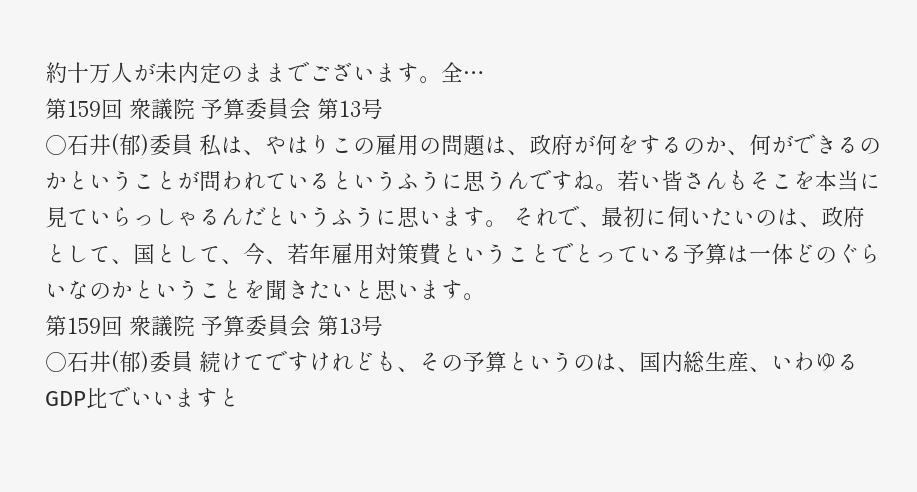約十万人が未内定のままでございます。全…
第159回 衆議院 予算委員会 第13号
○石井(郁)委員 私は、やはりこの雇用の問題は、政府が何をするのか、何ができるのかということが問われているというふうに思うんですね。若い皆さんもそこを本当に見ていらっしゃるんだというふうに思います。 それで、最初に伺いたいのは、政府として、国として、今、若年雇用対策費ということでとっている予算は一体どのぐらいなのかということを聞きたいと思います。
第159回 衆議院 予算委員会 第13号
○石井(郁)委員 続けてですけれども、その予算というのは、国内総生産、いわゆるGDP比でいいますと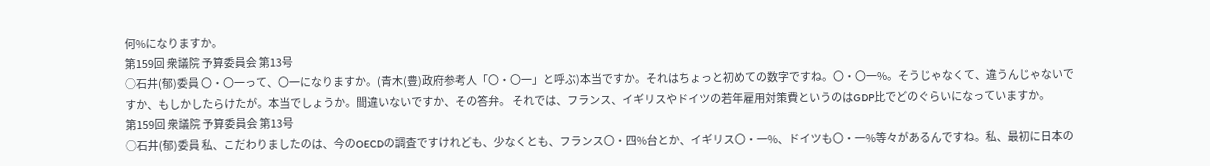何%になりますか。
第159回 衆議院 予算委員会 第13号
○石井(郁)委員 〇・〇一って、〇一になりますか。(青木(豊)政府参考人「〇・〇一」と呼ぶ)本当ですか。それはちょっと初めての数字ですね。〇・〇一%。そうじゃなくて、違うんじゃないですか、もしかしたらけたが。本当でしょうか。間違いないですか、その答弁。 それでは、フランス、イギリスやドイツの若年雇用対策費というのはGDP比でどのぐらいになっていますか。
第159回 衆議院 予算委員会 第13号
○石井(郁)委員 私、こだわりましたのは、今のOECDの調査ですけれども、少なくとも、フランス〇・四%台とか、イギリス〇・一%、ドイツも〇・一%等々があるんですね。私、最初に日本の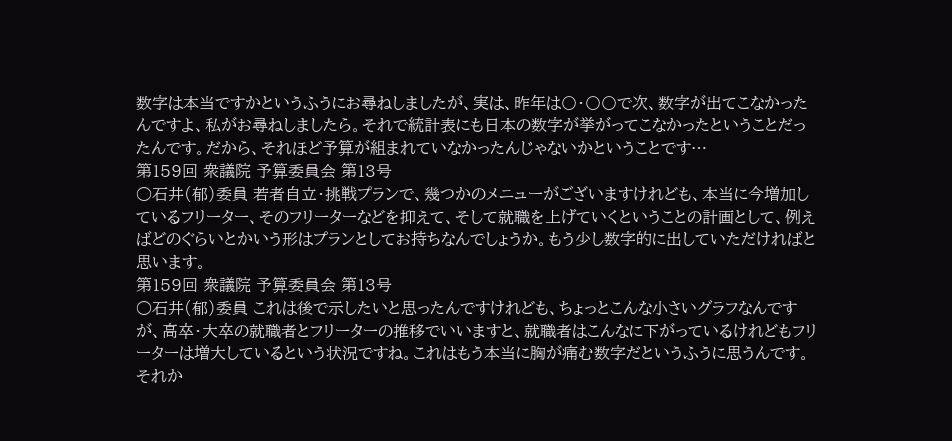数字は本当ですかというふうにお尋ねしましたが、実は、昨年は〇・〇〇で次、数字が出てこなかったんですよ、私がお尋ねしましたら。それで統計表にも日本の数字が挙がってこなかったということだったんです。だから、それほど予算が組まれていなかったんじゃないかということです…
第159回 衆議院 予算委員会 第13号
○石井(郁)委員 若者自立・挑戦プランで、幾つかのメニューがございますけれども、本当に今増加しているフリーター、そのフリーターなどを抑えて、そして就職を上げていくということの計画として、例えばどのぐらいとかいう形はプランとしてお持ちなんでしょうか。もう少し数字的に出していただければと思います。
第159回 衆議院 予算委員会 第13号
○石井(郁)委員 これは後で示したいと思ったんですけれども、ちょっとこんな小さいグラフなんですが、高卒・大卒の就職者とフリーターの推移でいいますと、就職者はこんなに下がっているけれどもフリーターは増大しているという状況ですね。これはもう本当に胸が痛む数字だというふうに思うんです。それか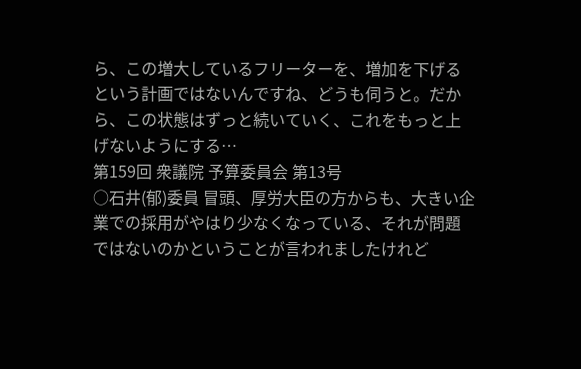ら、この増大しているフリーターを、増加を下げるという計画ではないんですね、どうも伺うと。だから、この状態はずっと続いていく、これをもっと上げないようにする…
第159回 衆議院 予算委員会 第13号
○石井(郁)委員 冒頭、厚労大臣の方からも、大きい企業での採用がやはり少なくなっている、それが問題ではないのかということが言われましたけれど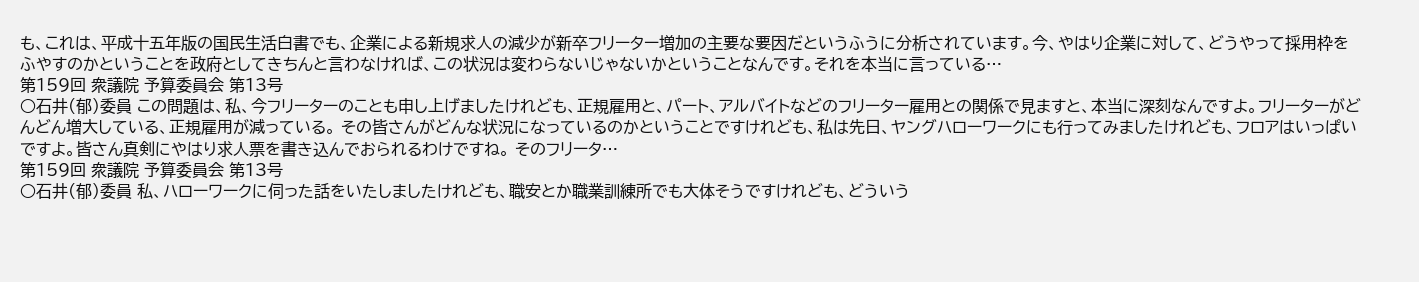も、これは、平成十五年版の国民生活白書でも、企業による新規求人の減少が新卒フリーター増加の主要な要因だというふうに分析されています。今、やはり企業に対して、どうやって採用枠をふやすのかということを政府としてきちんと言わなければ、この状況は変わらないじゃないかということなんです。それを本当に言っている…
第159回 衆議院 予算委員会 第13号
○石井(郁)委員 この問題は、私、今フリーターのことも申し上げましたけれども、正規雇用と、パート、アルバイトなどのフリーター雇用との関係で見ますと、本当に深刻なんですよ。フリーターがどんどん増大している、正規雇用が減っている。 その皆さんがどんな状況になっているのかということですけれども、私は先日、ヤングハローワークにも行ってみましたけれども、フロアはいっぱいですよ。皆さん真剣にやはり求人票を書き込んでおられるわけですね。 そのフリータ…
第159回 衆議院 予算委員会 第13号
○石井(郁)委員 私、ハローワークに伺った話をいたしましたけれども、職安とか職業訓練所でも大体そうですけれども、どういう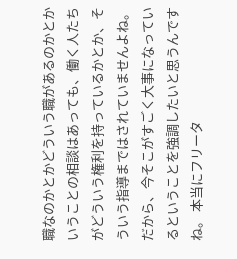職なのかとかどういう職があるのかとかいうことの相談はあっても、働く人たちがどういう権利を持っているかとか、そういう指導まではされていませんよね。だから、今そこがすごく大事になっているということを強調したいと思うんですね。 本当にフリータ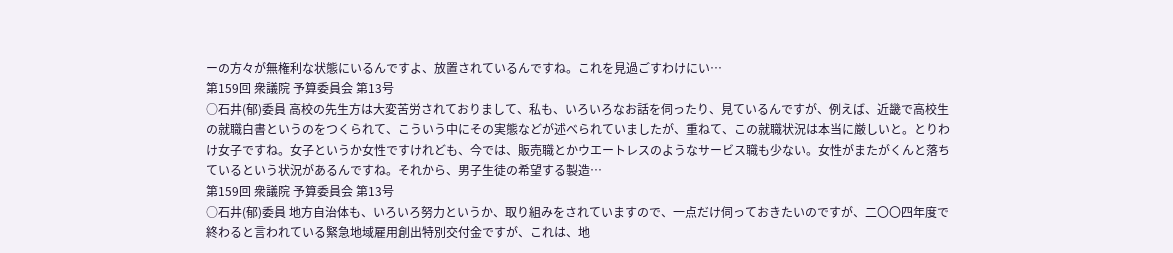ーの方々が無権利な状態にいるんですよ、放置されているんですね。これを見過ごすわけにい…
第159回 衆議院 予算委員会 第13号
○石井(郁)委員 高校の先生方は大変苦労されておりまして、私も、いろいろなお話を伺ったり、見ているんですが、例えば、近畿で高校生の就職白書というのをつくられて、こういう中にその実態などが述べられていましたが、重ねて、この就職状況は本当に厳しいと。とりわけ女子ですね。女子というか女性ですけれども、今では、販売職とかウエートレスのようなサービス職も少ない。女性がまたがくんと落ちているという状況があるんですね。それから、男子生徒の希望する製造…
第159回 衆議院 予算委員会 第13号
○石井(郁)委員 地方自治体も、いろいろ努力というか、取り組みをされていますので、一点だけ伺っておきたいのですが、二〇〇四年度で終わると言われている緊急地域雇用創出特別交付金ですが、これは、地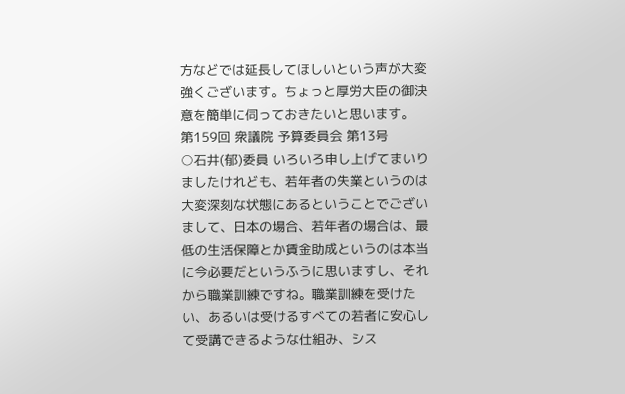方などでは延長してほしいという声が大変強くございます。ちょっと厚労大臣の御決意を簡単に伺っておきたいと思います。
第159回 衆議院 予算委員会 第13号
○石井(郁)委員 いろいろ申し上げてまいりましたけれども、若年者の失業というのは大変深刻な状態にあるということでございまして、日本の場合、若年者の場合は、最低の生活保障とか賃金助成というのは本当に今必要だというふうに思いますし、それから職業訓練ですね。職業訓練を受けたい、あるいは受けるすべての若者に安心して受講できるような仕組み、シス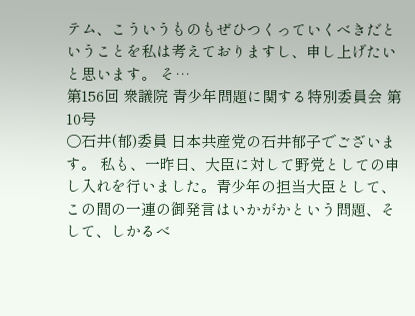テム、こういうものもぜひつくっていくべきだということを私は考えておりますし、申し上げたいと思います。 そ…
第156回 衆議院 青少年問題に関する特別委員会 第10号
○石井(郁)委員 日本共産党の石井郁子でございます。 私も、一昨日、大臣に対して野党としての申し入れを行いました。青少年の担当大臣として、この間の一連の御発言はいかがかという問題、そして、しかるべ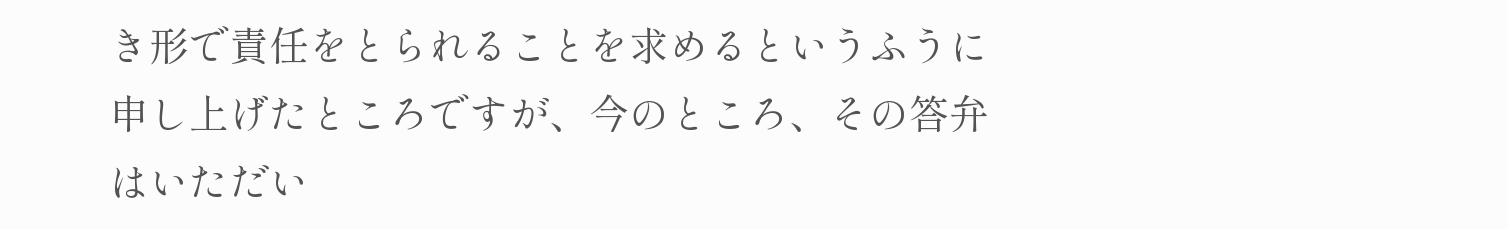き形で責任をとられることを求めるというふうに申し上げたところですが、今のところ、その答弁はいただい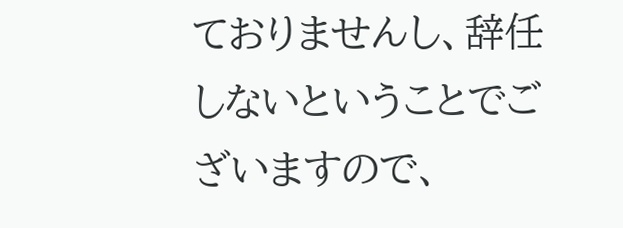ておりませんし、辞任しないということでございますので、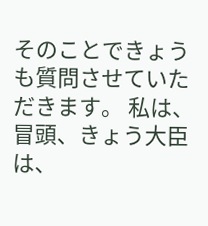そのことできょうも質問させていただきます。 私は、冒頭、きょう大臣は、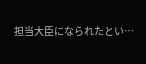担当大臣になられたとい…